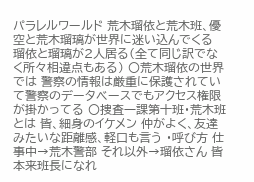パラレルワールド 荒木瑠依と荒木班、優空と荒木瑠璃が世界に迷い込んでくる 瑠依と瑠璃が2人居る(全て同じ訳でなく所々相違点もある) 〇荒木瑠依の世界では 警察の情報は厳重に保護されていて警察のデータベースでもアクセス権限が掛かってる 〇捜査一課第十班・荒木班とは 皆、細身のイケメン 仲がよく、友達みたいな距離感、軽口も言う ・呼び方 仕事中→荒木警部 それ以外→瑠依さん 皆本来班長になれ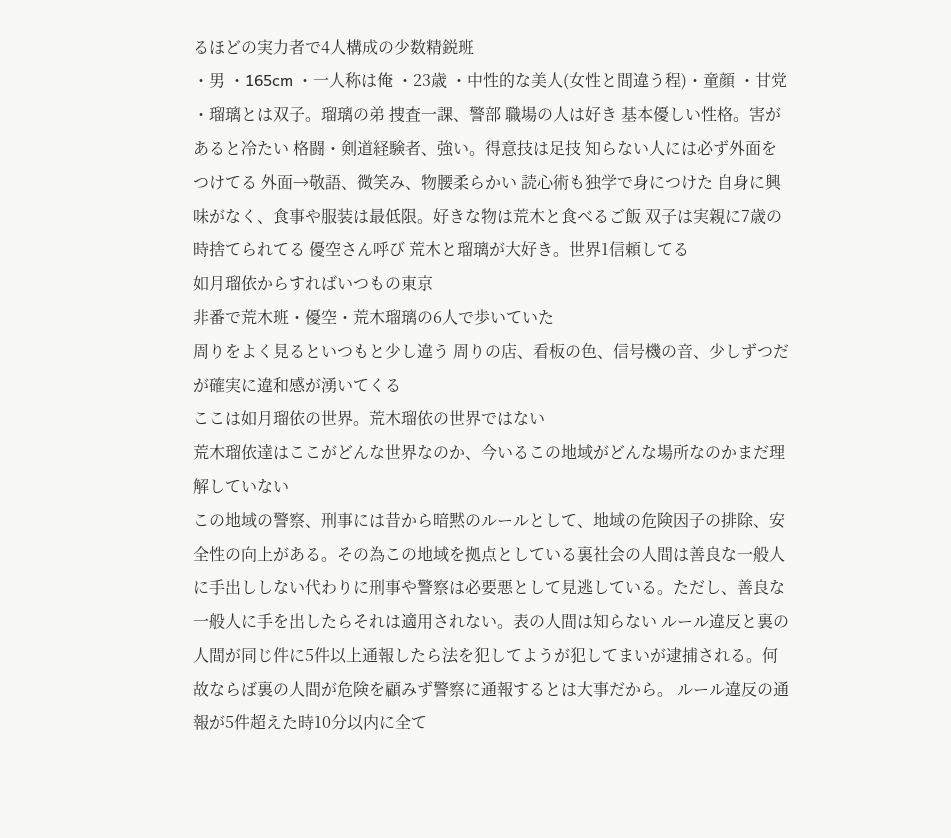るほどの実力者で4人構成の少数精鋭班
・男 ・165cm ・一人称は俺 ・23歳 ・中性的な美人(女性と間違う程)・童顔 ・甘党 ・瑠璃とは双子。瑠璃の弟 捜査一課、警部 職場の人は好き 基本優しい性格。害があると冷たい 格闘・剣道経験者、強い。得意技は足技 知らない人には必ず外面をつけてる 外面→敬語、微笑み、物腰柔らかい 読心術も独学で身につけた 自身に興味がなく、食事や服装は最低限。好きな物は荒木と食べるご飯 双子は実親に7歳の時捨てられてる 優空さん呼び 荒木と瑠璃が大好き。世界1信頼してる
如月瑠依からすればいつもの東京
非番で荒木班・優空・荒木瑠璃の6人で歩いていた
周りをよく見るといつもと少し違う 周りの店、看板の色、信号機の音、少しずつだが確実に違和感が湧いてくる
ここは如月瑠依の世界。荒木瑠依の世界ではない
荒木瑠依達はここがどんな世界なのか、今いるこの地域がどんな場所なのかまだ理解していない
この地域の警察、刑事には昔から暗黙のルールとして、地域の危険因子の排除、安全性の向上がある。その為この地域を拠点としている裏社会の人間は善良な一般人に手出ししない代わりに刑事や警察は必要悪として見逃している。ただし、善良な一般人に手を出したらそれは適用されない。表の人間は知らない ルール違反と裏の人間が同じ件に5件以上通報したら法を犯してようが犯してまいが逮捕される。何故ならば裏の人間が危険を顧みず警察に通報するとは大事だから。 ルール違反の通報が5件超えた時10分以内に全て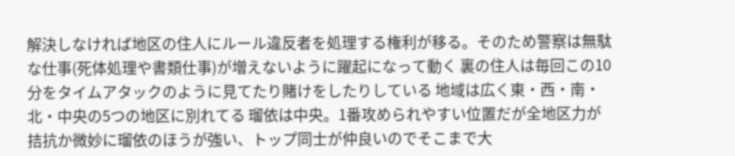解決しなければ地区の住人にルール違反者を処理する権利が移る。そのため警察は無駄な仕事(死体処理や書類仕事)が増えないように躍起になって動く 裏の住人は毎回この10分をタイムアタックのように見てたり賭けをしたりしている 地域は広く東・西・南・北・中央の5つの地区に別れてる 瑠依は中央。1番攻められやすい位置だが全地区力が拮抗か微妙に瑠依のほうが強い、トップ同士が仲良いのでそこまで大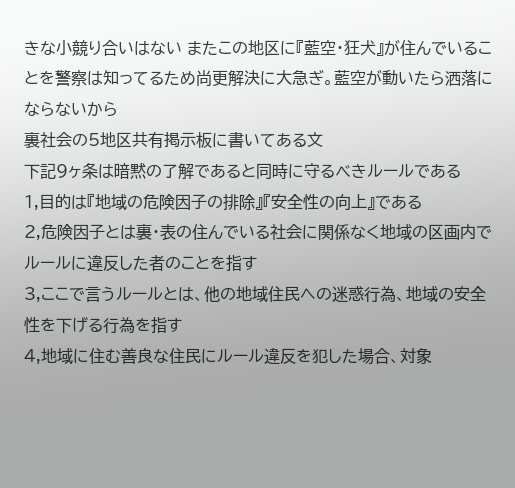きな小競り合いはない またこの地区に『藍空・狂犬』が住んでいることを警察は知ってるため尚更解決に大急ぎ。藍空が動いたら洒落にならないから
裏社会の5地区共有掲示板に書いてある文
下記9ヶ条は暗黙の了解であると同時に守るべきルールである
1,目的は『地域の危険因子の排除』『安全性の向上』である
2,危険因子とは裏・表の住んでいる社会に関係なく地域の区画内でルールに違反した者のことを指す
3,ここで言うルールとは、他の地域住民への迷惑行為、地域の安全性を下げる行為を指す
4,地域に住む善良な住民にルール違反を犯した場合、対象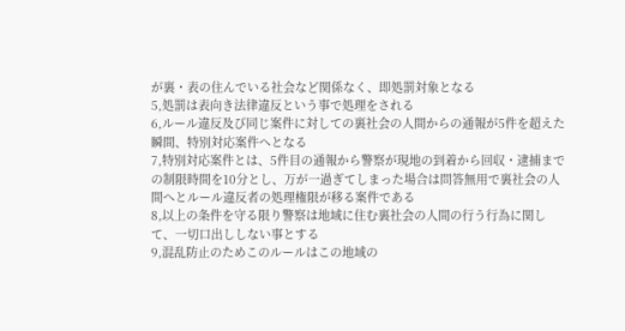が裏・表の住んでいる社会など関係なく、即処罰対象となる
5,処罰は表向き法律違反という事で処理をされる
6,ルール違反及び同じ案件に対しての裏社会の人間からの通報が5件を超えた瞬間、特別対応案件へとなる
7,特別対応案件とは、5件目の通報から警察が現地の到着から回収・逮捕までの制限時間を10分とし、万が一過ぎてしまった場合は問答無用で裏社会の人間へとルール違反者の処理権限が移る案件である
8,以上の条件を守る限り警察は地域に住む裏社会の人間の行う行為に関して、一切口出ししない事とする
9,混乱防止のためこのルールはこの地域の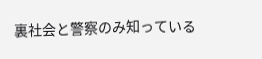裏社会と警察のみ知っている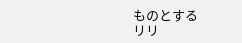ものとする
リリ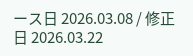ース日 2026.03.08 / 修正日 2026.03.22